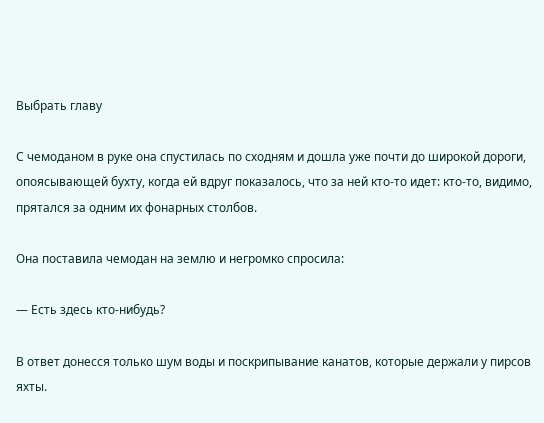Выбрать главу

С чемоданом в руке она спустилась по сходням и дошла уже почти до широкой дороги, опоясывающей бухту, когда ей вдруг показалось, что за ней кто-то идет: кто-то, видимо, прятался за одним их фонарных столбов.

Она поставила чемодан на землю и негромко спросила:

— Есть здесь кто-нибудь?

В ответ донесся только шум воды и поскрипывание канатов, которые держали у пирсов яхты.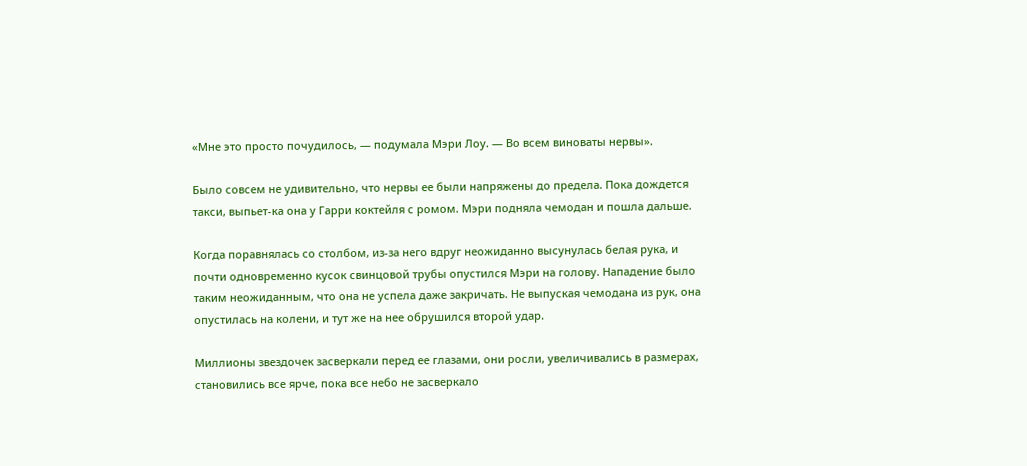«Мне это просто почудилось, — подумала Мэри Лоу. — Во всем виноваты нервы».

Было совсем не удивительно, что нервы ее были напряжены до предела. Пока дождется такси, выпьет-ка она у Гарри коктейля с ромом. Мэри подняла чемодан и пошла дальше.

Когда поравнялась со столбом, из-за него вдруг неожиданно высунулась белая рука, и почти одновременно кусок свинцовой трубы опустился Мэри на голову. Нападение было таким неожиданным, что она не успела даже закричать. Не выпуская чемодана из рук, она опустилась на колени, и тут же на нее обрушился второй удар.

Миллионы звездочек засверкали перед ее глазами, они росли, увеличивались в размерах, становились все ярче, пока все небо не засверкало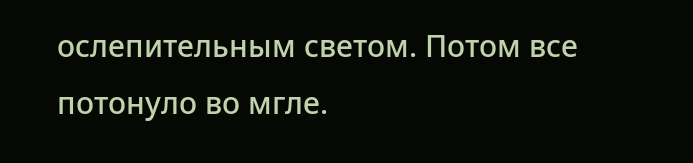ослепительным светом. Потом все потонуло во мгле.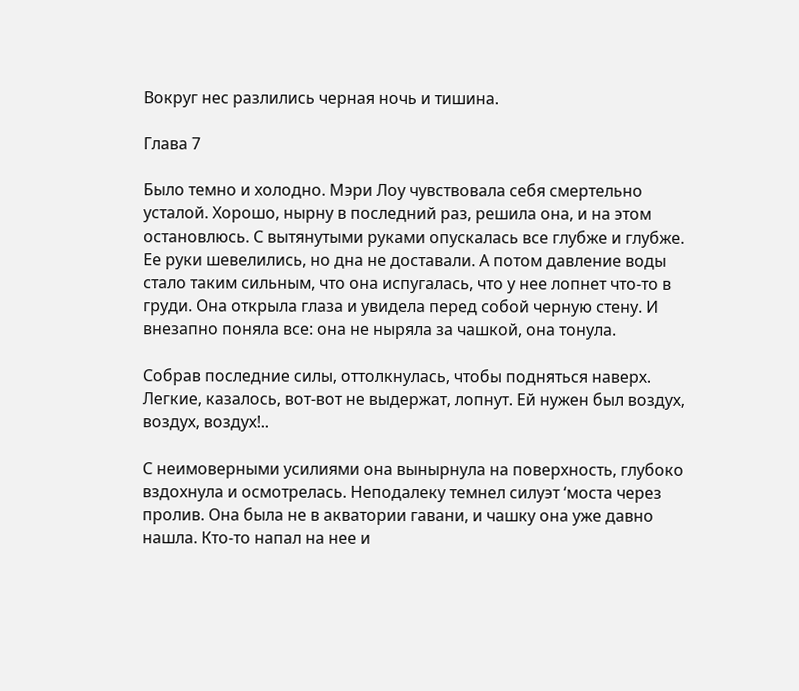Вокруг нес разлились черная ночь и тишина.

Глава 7

Было темно и холодно. Мэри Лоу чувствовала себя смертельно усталой. Хорошо, нырну в последний раз, решила она, и на этом остановлюсь. С вытянутыми руками опускалась все глубже и глубже. Ее руки шевелились, но дна не доставали. А потом давление воды стало таким сильным, что она испугалась, что у нее лопнет что-то в груди. Она открыла глаза и увидела перед собой черную стену. И внезапно поняла все: она не ныряла за чашкой, она тонула.

Собрав последние силы, оттолкнулась, чтобы подняться наверх. Легкие, казалось, вот-вот не выдержат, лопнут. Ей нужен был воздух, воздух, воздух!..

С неимоверными усилиями она вынырнула на поверхность, глубоко вздохнула и осмотрелась. Неподалеку темнел силуэт ‘моста через пролив. Она была не в акватории гавани, и чашку она уже давно нашла. Кто-то напал на нее и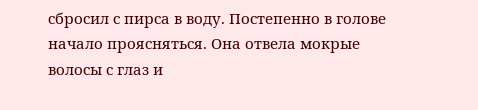сбросил с пирса в воду. Постепенно в голове начало проясняться. Она отвела мокрые волосы с глаз и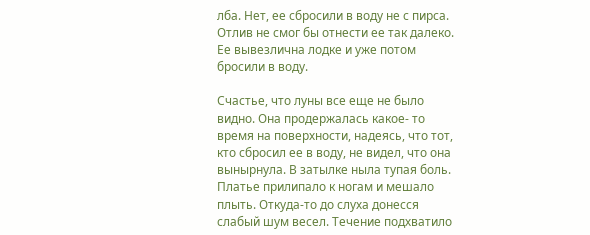лба. Нет, ее сбросили в воду не с пирса. Отлив не смог бы отнести ее так далеко. Ее вывезлична лодке и уже потом бросили в воду.

Счастье, что луны все еще не было видно. Она продержалась какое- то время на поверхности, надеясь, что тот, кто сбросил ее в воду, не видел, что она вынырнула. В затылке ныла тупая боль. Платье прилипало к ногам и мешало плыть. Откуда-то до слуха донесся слабый шум весел. Течение подхватило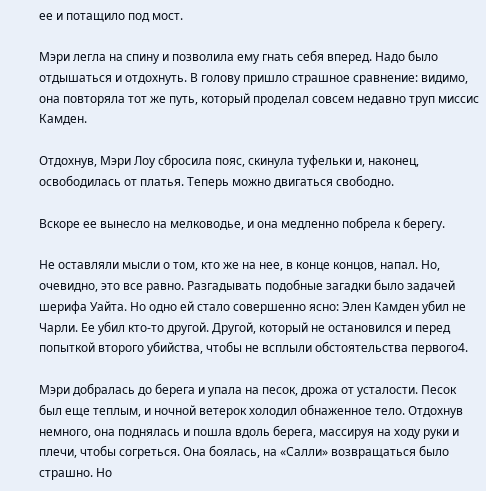ее и потащило под мост.

Мэри легла на спину и позволила ему гнать себя вперед. Надо было отдышаться и отдохнуть. В голову пришло страшное сравнение: видимо, она повторяла тот же путь, который проделал совсем недавно труп миссис Камден.

Отдохнув, Мэри Лоу сбросила пояс, скинула туфельки и, наконец, освободилась от платья. Теперь можно двигаться свободно.

Вскоре ее вынесло на мелководье, и она медленно побрела к берегу.

Не оставляли мысли о том, кто же на нее, в конце концов, напал. Но, очевидно, это все равно. Разгадывать подобные загадки было задачей шерифа Уайта. Но одно ей стало совершенно ясно: Элен Камден убил не Чарли. Ее убил кто-то другой. Другой, который не остановился и перед попыткой второго убийства, чтобы не всплыли обстоятельства первого4.

Мэри добралась до берега и упала на песок, дрожа от усталости. Песок был еще теплым, и ночной ветерок холодил обнаженное тело. Отдохнув немного, она поднялась и пошла вдоль берега, массируя на ходу руки и плечи, чтобы согреться. Она боялась, на «Салли» возвращаться было страшно. Но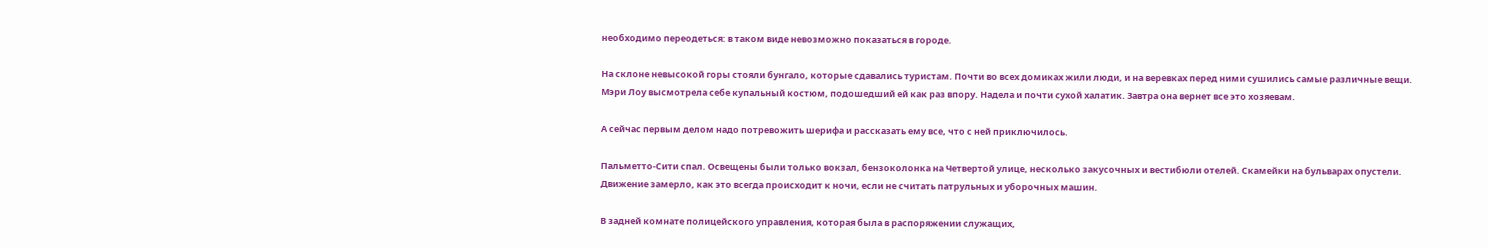необходимо переодеться: в таком виде невозможно показаться в городе.

На склоне невысокой горы стояли бунгало, которые сдавались туристам. Почти во всех домиках жили люди, и на веревках перед ними сушились самые различные вещи. Мэри Лоу высмотрела себе купальный костюм, подошедший ей как раз впору. Надела и почти сухой халатик. Завтра она вернет все это хозяевам.

А сейчас первым делом надо потревожить шерифа и рассказать ему все, что с ней приключилось.

Пальметто-Сити спал. Освещены были только вокзал, бензоколонка на Четвертой улице, несколько закусочных и вестибюли отелей. Скамейки на бульварах опустели. Движение замерло, как это всегда происходит к ночи, если не считать патрульных и уборочных машин.

В задней комнате полицейского управления, которая была в распоряжении служащих,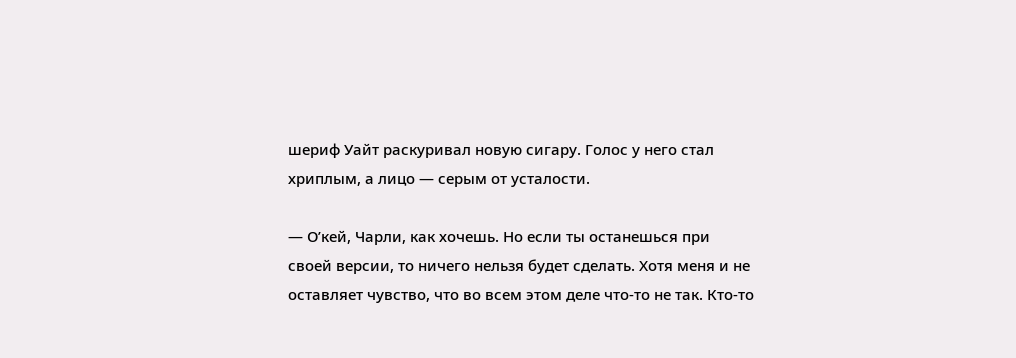шериф Уайт раскуривал новую сигару. Голос у него стал хриплым, а лицо — серым от усталости.

— О’кей, Чарли, как хочешь. Но если ты останешься при своей версии, то ничего нельзя будет сделать. Хотя меня и не оставляет чувство, что во всем этом деле что-то не так. Кто-то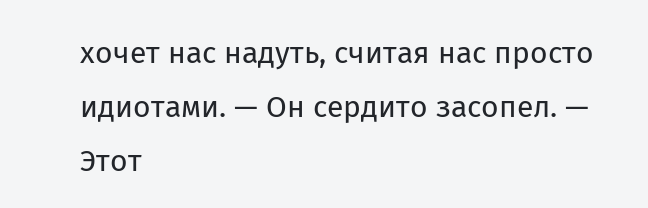хочет нас надуть, считая нас просто идиотами. — Он сердито засопел. — Этот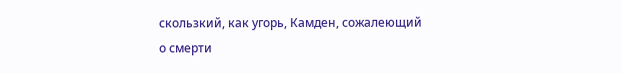скользкий, как угорь, Камден, сожалеющий о смерти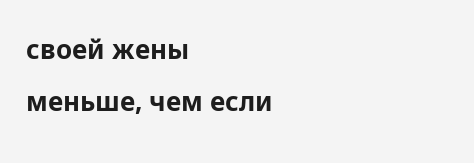своей жены меньше, чем если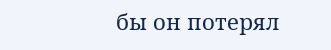бы он потерял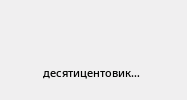десятицентовик…